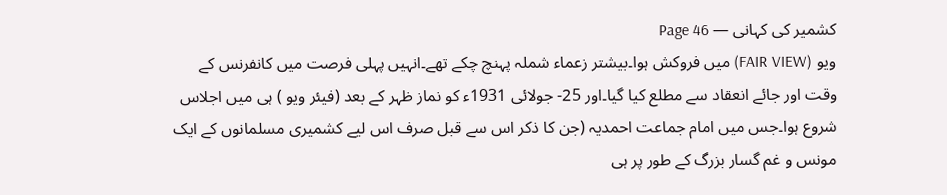کشمیر کی کہانی — Page 46
ویو (FAIR VIEW) میں فروکش ہوا۔بیشتر زعماء شملہ پہنچ چکے تھے۔انہیں پہلی فرصت میں کانفرنس کے وقت اور جائے انعقاد سے مطلع کیا گیا۔اور 25- جولائی 1931ء کو نماز ظہر کے بعد (فیئر ویو ) ہی میں اجلاس شروع ہوا۔جس میں امام جماعت احمدیہ (جن کا ذکر اس سے قبل صرف اس لیے کشمیری مسلمانوں کے ایک مونس و غم گسار بزرگ کے طور پر ہی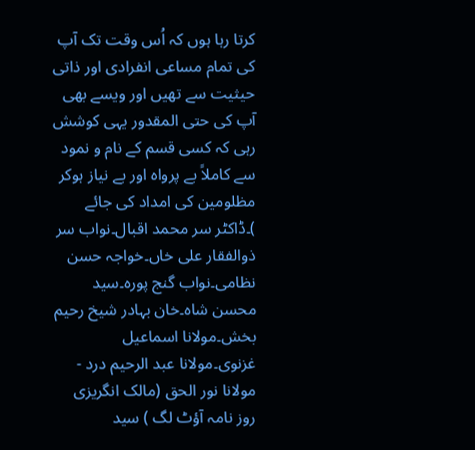کرتا رہا ہوں کہ اُس وقت تک آپ کی تمام مساعی انفرادی اور ذاتی حیثیت سے تھیں اور ویسے بھی آپ کی حتی المقدور یہی کوشش رہی کہ کسی قسم کے نام و نمود سے کاملاً بے پرواہ اور بے نیاز ہوکر مظلومین کی امداد کی جائے )۔ڈاکٹر سر محمد اقبال۔نواب سر ذوالفقار علی خاں۔خواجہ حسن نظامی۔نواب گنج پورہ۔سید محسن شاہ۔خان بہادر شیخ رحیم بخش۔مولانا اسماعیل غزنوی۔مولانا عبد الرحیم درد - مولانا نور الحق (مالک انگریزی روز نامہ آؤٹ لگ ) سید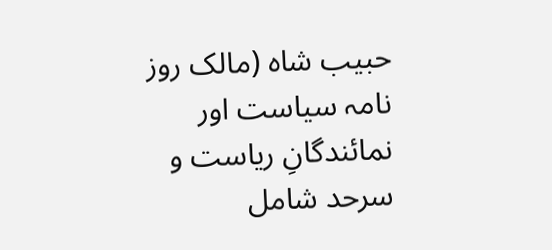حبیب شاہ (مالک روز نامہ سیاست اور نمائندگانِ ریاست و سرحد شامل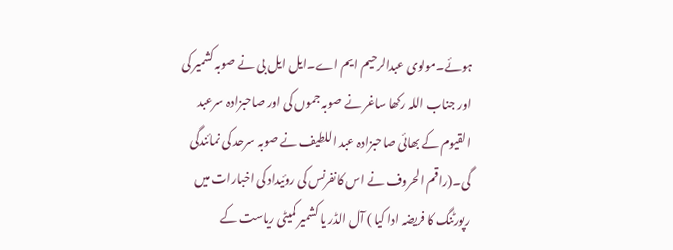ہوئے۔مولوی عبدالرحیم ایم اے۔ایل ایل بی نے صوبہ کشمیر کی اور جناب اللہ رکھا ساغر نے صوبہ جموں کی اور صاحبزادہ سرعبد القیوم کے بھائی صاحبزادہ عبد اللطیف نے صوبہ سرحد کی نمائندگی گی۔(راقم الحروف نے اس کانفرنس کی روئیداد کی اخبارات میں رپورٹنگ کا فریضہ ادا کیا ) آل الڈر یا کشمیر کمیٹی ریاست کے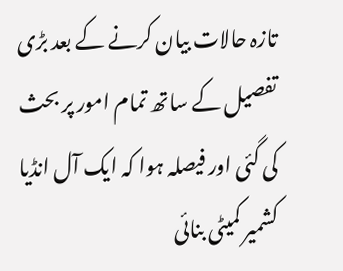تازہ حالات بیان کرنے کے بعد بڑی تفصیل کے ساتھ تمام امور پر بحث کی گئی اور فیصلہ ہوا کہ ایک آل انڈیا کشمیر کمیٹی بنائی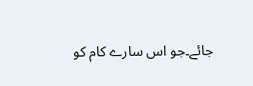جائے۔جو اس سارے کام کو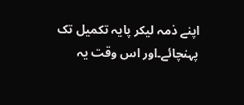اپنے ذمہ لیکر پایہ تکمیل تک پہنچائے۔اور اس وقت یہ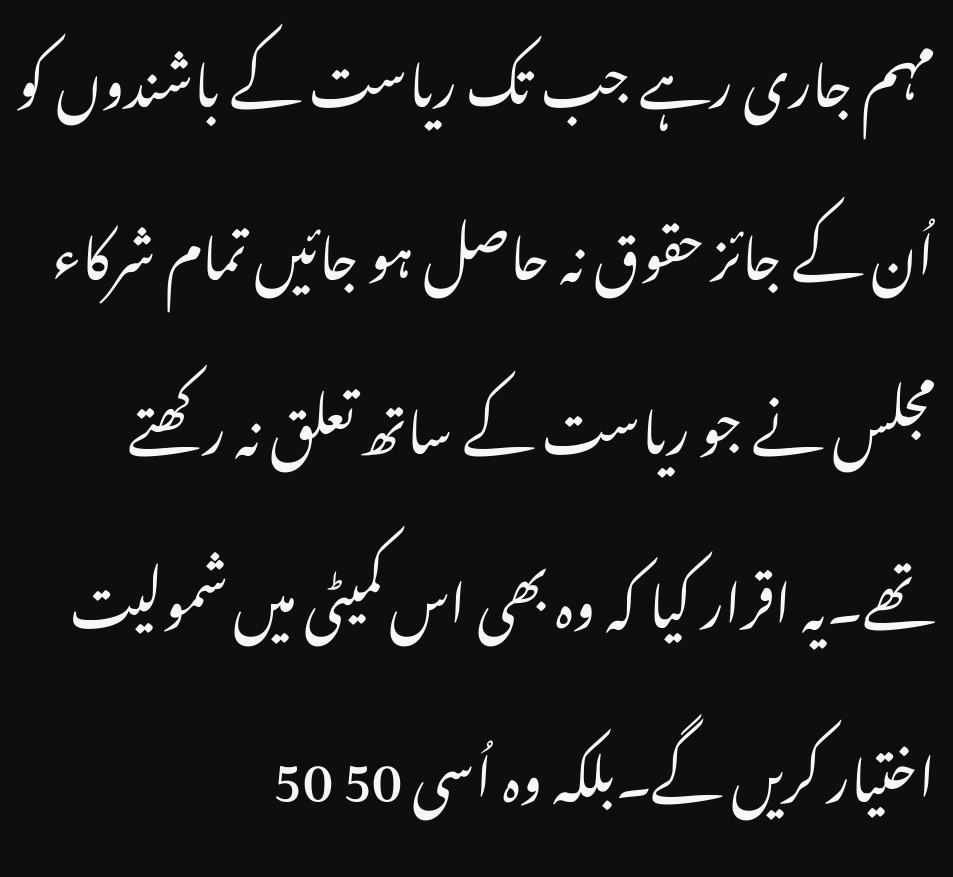مہم جاری رہے جب تک ریاست کے باشندوں کو اُن کے جائز حقوق نہ حاصل ہو جائیں تمام شرکاء مجلس نے جو ریاست کے ساتھ تعلق نہ رکھتے تھے۔یہ اقرار کیا کہ وہ بھی اس کمیٹی میں شمولیت اختیار کریں گے۔بلکہ وہ اُسی 50 50